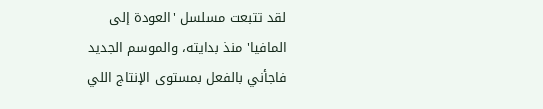لقد تتبعت مسلسل 'العودة إلى المافيا' منذ بدايته، والموسم الجديد فاجأني بالفعل بمستوى الإنتاج اللي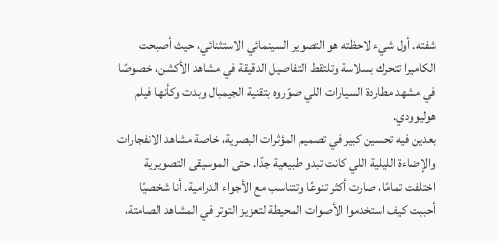شفته. أول شيء لاحظته هو التصوير السينمائي الاستثنائي، حيث أصبحت الكاميرا تتحرك بسلاسة وتلتقط التفاصيل الدقيقة في مشاهد الأكشن، خصوصًا في مشهد مطاردة السيارات اللي صوّروه بتقنية الجيمبال وبدت وكأنها فيلم هوليوودي.
بعدين فيه تحسين كبير في تصميم المؤثرات البصرية، خاصة مشاهد الانفجارات والإضاءة الليلية اللي كانت تبدو طبيعية جدًا. حتى الموسيقى التصويرية اختلفت تمامًا، صارت أكثر تنوعًا وتتناسب مع الأجواء الدرامية. أنا شخصيًا أحببت كيف استخدموا الأصوات المحيطة لتعزيز التوتر في المشاهد الصامتة،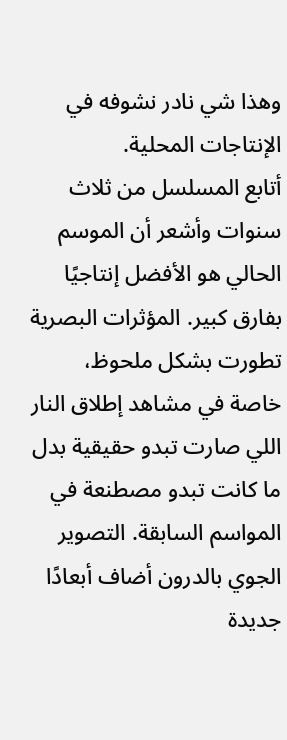وهذا شي نادر نشوفه في الإنتاجات المحلية.
أتابع المسلسل من ثلاث سنوات وأشعر أن الموسم الحالي هو الأفضل إنتاجيًا بفارق كبير. المؤثرات البصرية تطورت بشكل ملحوظ، خاصة في مشاهد إطلاق النار اللي صارت تبدو حقيقية بدل ما كانت تبدو مصطنعة في المواسم السابقة. التصوير الجوي بالدرون أضاف أبعادًا جديدة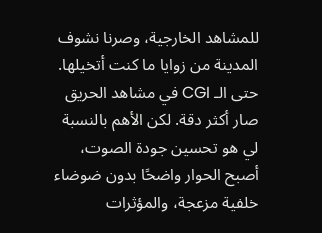للمشاهد الخارجية، وصرنا نشوف المدينة من زوايا ما كنت أتخيلها. حتى الـ CGI في مشاهد الحريق صار أكثر دقة. لكن الأهم بالنسبة لي هو تحسين جودة الصوت، أصبح الحوار واضحًا بدون ضوضاء خلفية مزعجة، والمؤثرات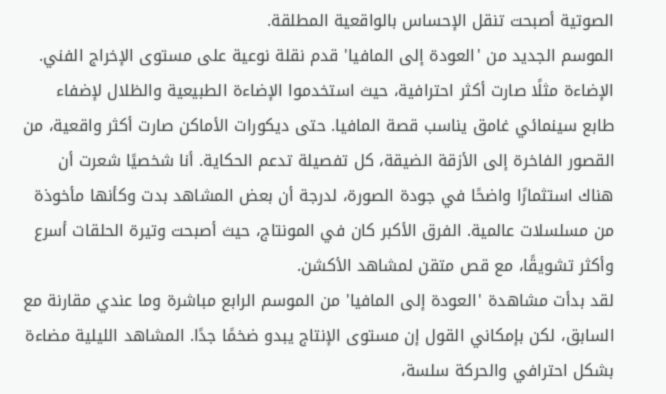الصوتية أصبحت تنقل الإحساس بالواقعية المطلقة.
الموسم الجديد من 'العودة إلى المافيا' قدم نقلة نوعية على مستوى الإخراج الفني. الإضاءة مثلًا صارت أكثر احترافية، حيث استخدموا الإضاءة الطبيعية والظلال لإضفاء طابع سينمائي غامق يناسب قصة المافيا. حتى ديكورات الأماكن صارت أكثر واقعية، من القصور الفاخرة إلى الأزقة الضيقة، كل تفصيلة تدعم الحكاية. أنا شخصيًا شعرت أن هناك استثمارًا واضحًا في جودة الصورة، لدرجة أن بعض المشاهد بدت وكأنها مأخوذة من مسلسلات عالمية. الفرق الأكبر كان في المونتاج، حيث أصبحت وتيرة الحلقات أسرع وأكثر تشويقًا، مع قص متقن لمشاهد الأكشن.
لقد بدأت مشاهدة 'العودة إلى المافيا' من الموسم الرابع مباشرة وما عندي مقارنة مع السابق، لكن بإمكاني القول إن مستوى الإنتاج يبدو ضخمًا جدًا. المشاهد الليلية مضاءة بشكل احترافي والحركة سلسة،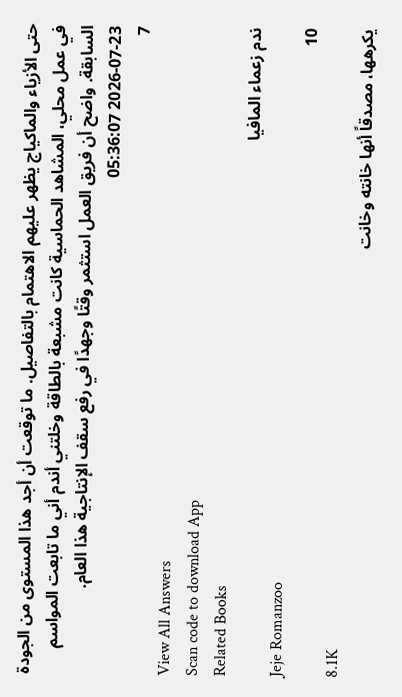حتى الأزياء والماكياج يظهر عليهم الاهتمام بالتفاصيل. ما توقعت أن أجد هذا المستوى من الجودة في عمل محلي، المشاهد الحماسية كانت مشبعة بالطاقة وخلتني أندم أني ما تابعت المواسم السابقة. واضح أن فريق العمل استثمر وقتًا وجهدًا في رفع سقف الإنتاجية هذا العام.
2026-07-23 05:36:07
7
View All Answers
Scan code to download App
Related Books
ندم زعماء المافيا
Jeje Romanzoo
10
8.1K
يكرهها، مصدقاً أنها خانته وخانت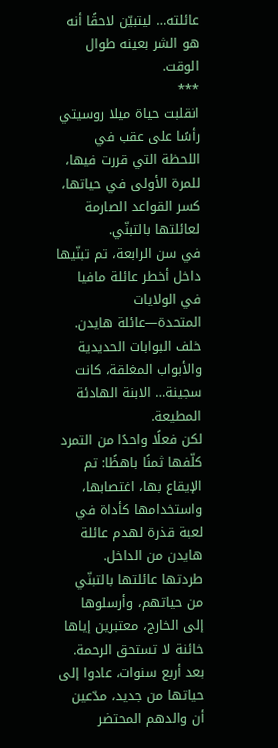عائلته… ليتبيّن لاحقًا أنه هو الشر بعينه طوال الوقت.
***
انقلبت حياة ميلا روسيتي رأسًا على عقب في اللحظة التي قررت فيها، للمرة الأولى في حياتها، كسر القواعد الصارمة لعائلتها بالتبنّي.
في سن الرابعة، تم تبنّيها داخل أخطر عائلة مافيا في الولايات المتحدة—عائلة هايدن. خلف البوابات الحديدية والأبواب المغلقة، كانت سجينة… الابنة الهادئة المطيعة.
لكن فعلًا واحدًا من التمرد كلّفها ثمنًا باهظًا: تم الإيقاع بها، اغتصابها، واستخدامها كأداة في لعبة قذرة لهدم عائلة هايدن من الداخل.
طردتها عائلتها بالتبنّي من حياتهم، وأرسلوها إلى الخارج، معتبرين إياها خائنة لا تستحق الرحمة.
بعد أربع سنوات، عادوا إلى حياتها من جديد، مدّعين أن والدهم المحتضر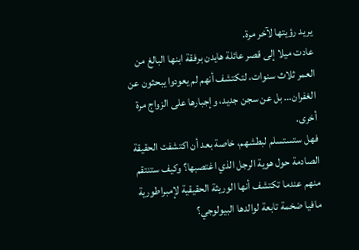يريد رؤيتها لآخر مرة.
عادت ميلا إلى قصر عائلة هايدن برفقة ابنها البالغ من العمر ثلاث سنوات، لتكتشف أنهم لم يعودوا يبحثون عن الغفران… بل عن سجن جديد، وإجبارها على الزواج مرة أخرى.
فهل ستستسلم لبطشهم، خاصة بعد أن اكتشفت الحقيقة الصادمة حول هوية الرجل الذي اغتصبها؟ وكيف ستنتقم منهم عندما تكتشف أنها الوريثة الحقيقية لإمبراطورية مافيا ضخمة تابعة لوالدها البيولوجي؟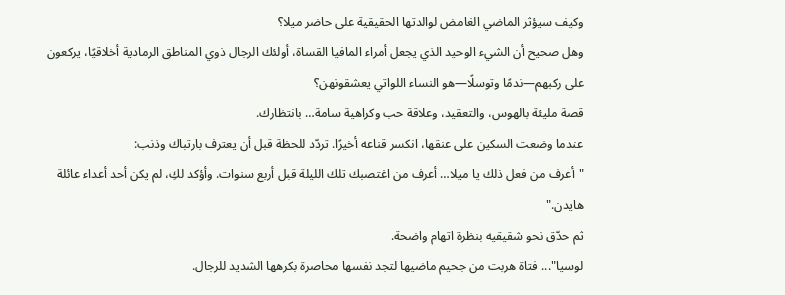وكيف سيؤثر الماضي الغامض لوالدتها الحقيقية على حاضر ميلا؟
وهل صحيح أن الشيء الوحيد الذي يجعل أمراء المافيا القساة، أولئك الرجال ذوي المناطق الرمادية أخلاقيًا، يركعون على ركبهم—ندمًا وتوسلًا—هو النساء اللواتي يعشقونهن؟
قصة مليئة بالهوس، والتعقيد، وعلاقة حب وكراهية سامة… بانتظارك.
عندما وضعت السكين على عنقها، انكسر قناعه أخيرًا. تردّد للحظة قبل أن يعترف بارتباك وذنب:
"أعرف من فعل ذلك يا ميلا… أعرف من اغتصبك تلك الليلة قبل أربع سنوات. وأؤكد لكِ، لم يكن أحد أعداء عائلة هايدن."
ثم حدّق نحو شقيقيه بنظرة اتهام واضحة.
لوسيا"... فتاة هربت من جحيم ماضيها لتجد نفسها محاصرة بكرهها الشديد للرجال.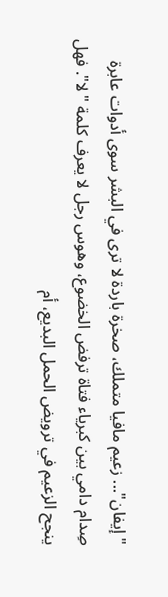"إيفان"... زعيم مافيا متملك، صخرة باردة لا ترى في البشر سوى أدوات عابرة صِدام دامي بين كبرياء فتاة ترفض الخضوع، وهوس رجل لا يعرف كلمة "لا". فهل ينجح الزعيم في ترويض الحمل البديع، أم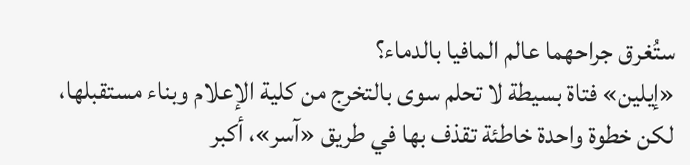ستُغرق جراحهما عالم المافيا بالدماء؟
«إيلين» فتاة بسيطة لا تحلم سوى بالتخرج من كلية الإعلام وبناء مستقبلها، لكن خطوة واحدة خاطئة تقذف بها في طريق «آسر»، أكبر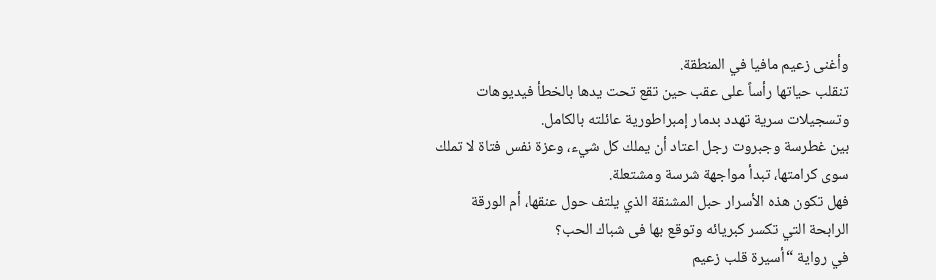وأغنى زعيم مافيا في المنطقة.
تنقلب حياتها رأساً على عقب حين تقع تحت يدها بالخطأ فيديوهات وتسجيلات سرية تهدد بدمار إمبراطورية عائلته بالكامل.
بين غطرسة وجبروت رجل اعتاد أن يملك كل شيء، وعزة نفس فتاة لا تملك سوى كرامتها، تبدأ مواجهة شرسة ومشتعلة.
فهل تكون هذه الأسرار حبل المشنقة الذي يلتف حول عنقها، أم الورقة الرابحة التي تكسر كبريائه وتوقع بها فى شباك الحب؟
في رواية “أسيرة قلب زعيم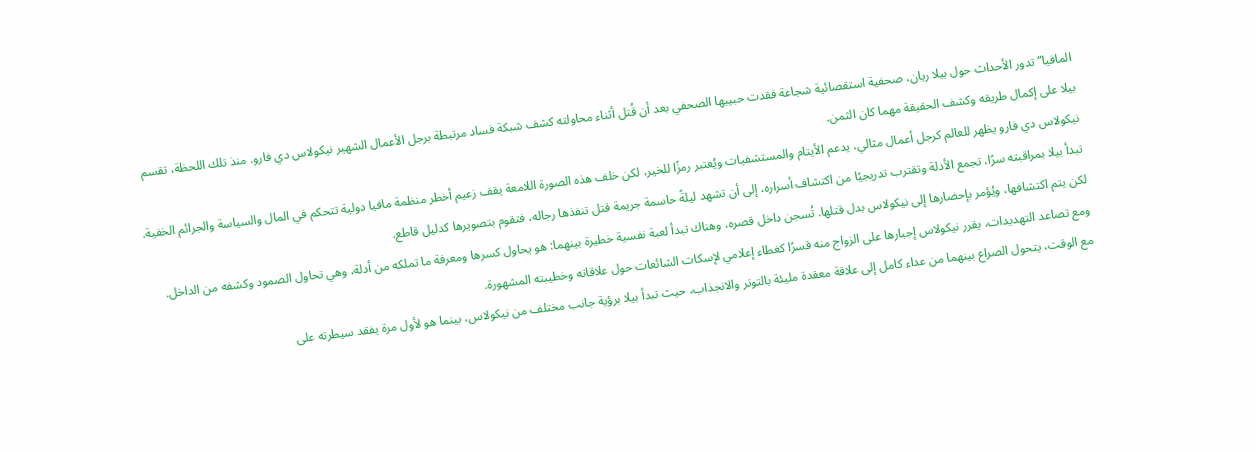المافيا” تدور الأحداث حول بيلا ريان، صحفية استقصائية شجاعة فقدت حبيبها الصحفي بعد أن قُتل أثناء محاولته كشف شبكة فساد مرتبطة برجل الأعمال الشهير نيكولاس دي فارو. منذ تلك اللحظة، تقسم بيلا على إكمال طريقه وكشف الحقيقة مهما كان الثمن.
نيكولاس دي فارو يظهر للعالم كرجل أعمال مثالي، يدعم الأيتام والمستشفيات ويُعتبر رمزًا للخير، لكن خلف هذه الصورة اللامعة يقف زعيم أخطر منظمة مافيا دولية تتحكم في المال والسياسة والجرائم الخفية. تبدأ بيلا بمراقبته سرًا، تجمع الأدلة وتقترب تدريجيًا من اكتشاف أسراره، إلى أن تشهد ليلةً حاسمة جريمة قتل تنفذها رجاله، فتقوم بتصويرها كدليل قاطع.
لكن يتم اكتشافها، ويُؤمر بإحضارها إلى نيكولاس بدل قتلها. تُسجن داخل قصره، وهناك تبدأ لعبة نفسية خطيرة بينهما: هو يحاول كسرها ومعرفة ما تملكه من أدلة، وهي تحاول الصمود وكشفه من الداخل. ومع تصاعد التهديدات، يقرر نيكولاس إجبارها على الزواج منه قسرًا كغطاء إعلامي لإسكات الشائعات حول علاقاته وخطيبته المشهورة.
مع الوقت، يتحول الصراع بينهما من عداء كامل إلى علاقة معقدة مليئة بالتوتر والانجذاب، حيث تبدأ بيلا برؤية جانب مختلف من نيكولاس، بينما هو لأول مرة يفقد سيطرته على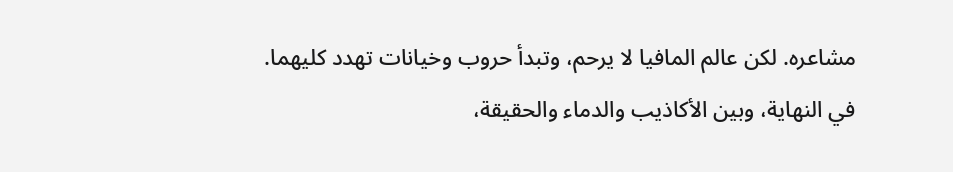مشاعره. لكن عالم المافيا لا يرحم، وتبدأ حروب وخيانات تهدد كليهما.
في النهاية، وبين الأكاذيب والدماء والحقيقة،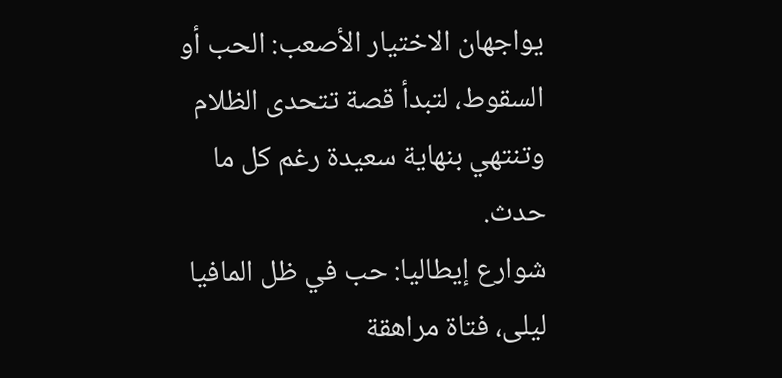يواجهان الاختيار الأصعب: الحب أو السقوط، لتبدأ قصة تتحدى الظلام وتنتهي بنهاية سعيدة رغم كل ما حدث.
شوارع إيطاليا: حب في ظل المافيا
ليلى، فتاة مراهقة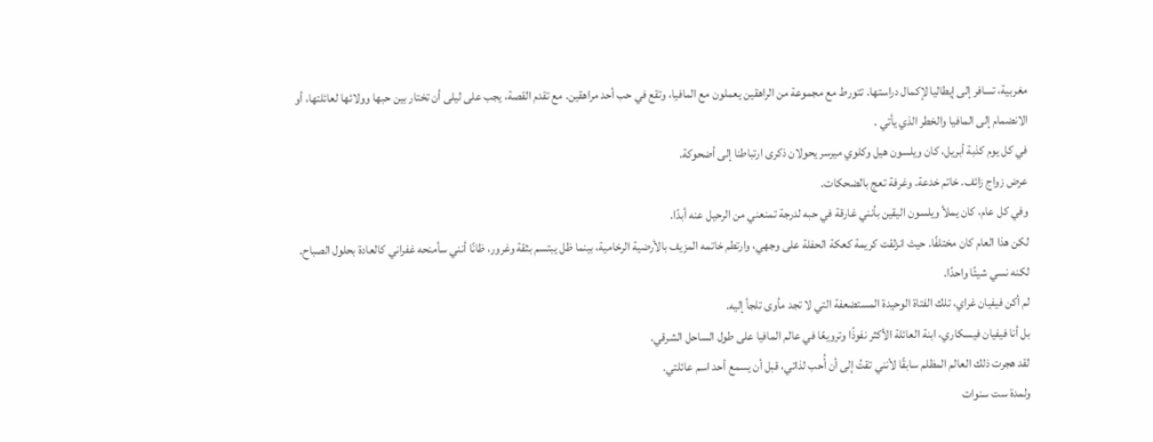مغربية، تسافر إلى إيطاليا لإكمال دراستها. تتورط مع مجموعة من الراهقين يعملون مع المافيا، وتقع في حب أحد مراهقين. مع تقدم القصة، يجب على ليلى أن تختار بين حبها وولائها لعائلتها، أو الانضمام إلى المافيا والخطر الذي يأتي .
في كل يوم كذبة أبريل، كان ويلسون هيل وكلوي ميرسر يحولان ذكرى ارتباطنا إلى أضحوكة.
عرض زواج زائف. خاتم خدعة. وغرفة تعج بالضحكات.
وفي كل عام، كان يملأ ويلسون اليقين بأنني غارقة في حبه لدرجة تمنعني من الرحيل عنه أبدًا.
لكن هذا العام كان مختلفًا. حيث انزلقت كريمة كعكة الحفلة على وجهي، وارتطم خاتمه المزيف بالأرضية الرخامية، بينما ظل يبتسم بثقة وغرور، ظانًا أنني سأمنحه غفراني كالعادة بحلول الصباح.
لكنه نسي شيئًا واحدًا.
لم أكن فيفيان غراي، تلك الفتاة الوحيدة المستضعفة التي لا تجد مأوى تلجأ إليه.
بل أنا فيفيان فيسكاري، ابنة العائلة الأكثر نفوذًا وترويعًا في عالم المافيا على طول الساحل الشرقي.
لقد هجرت ذلك العالم المظلم سابقًا لأنني تقتُ إلى أن أُحب لذاتي، قبل أن يسمع أحد اسم عائلتي.
ولمدة ست سنوات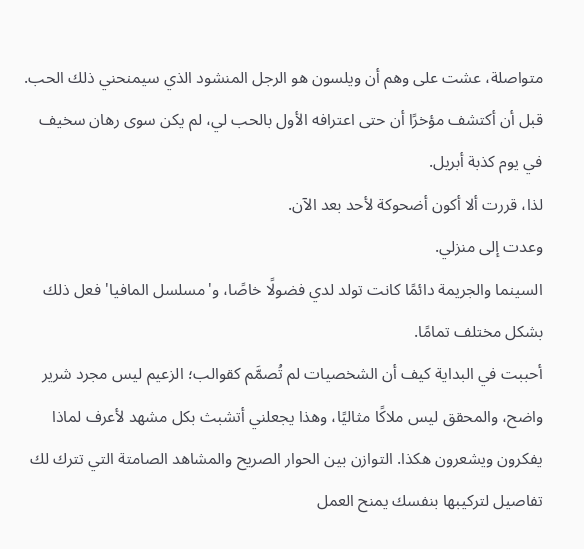متواصلة، عشت على وهم أن ويلسون هو الرجل المنشود الذي سيمنحني ذلك الحب.
قبل أن أكتشف مؤخرًا أن حتى اعترافه الأول بالحب لي، لم يكن سوى رهان سخيف في يوم كذبة أبريل.
لذا، قررت ألا أكون أضحوكة لأحد بعد الآن.
وعدت إلى منزلي.
السينما والجريمة دائمًا كانت تولد لدي فضولًا خاصًا، و'مسلسل المافيا' فعل ذلك بشكل مختلف تمامًا.
أحببت في البداية كيف أن الشخصيات لم تُصمَّم كقوالب؛ الزعيم ليس مجرد شرير واضح، والمحقق ليس ملاكًا مثاليًا، وهذا يجعلني أتشبث بكل مشهد لأعرف لماذا يفكرون ويشعرون هكذا. التوازن بين الحوار الصريح والمشاهد الصامتة التي تترك لك تفاصيل لتركيبها بنفسك يمنح العمل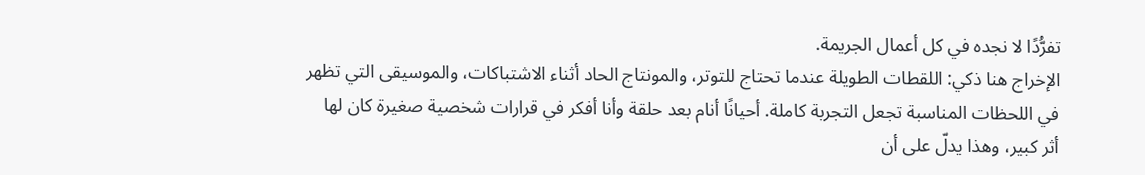تفرُّدًا لا نجده في كل أعمال الجريمة.
الإخراج هنا ذكي: اللقطات الطويلة عندما تحتاج للتوتر، والمونتاج الحاد أثناء الاشتباكات، والموسيقى التي تظهر في اللحظات المناسبة تجعل التجربة كاملة. أحيانًا أنام بعد حلقة وأنا أفكر في قرارات شخصية صغيرة كان لها أثر كبير، وهذا يدلّ على أن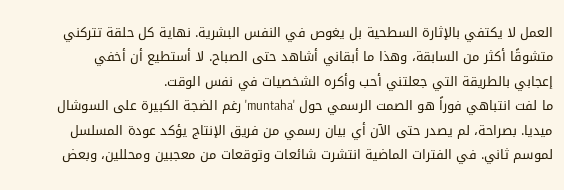العمل لا يكتفي بالإثارة السطحية بل يغوص في النفس البشرية. نهاية كل حلقة تتركني متشوقًا أكثر من السابقة، وهذا ما أبقاني أشاهد حتى الصباح. لا أستطيع أن أخفي إعجابي بالطريقة التي جعلتني أحب وأكره الشخصيات في نفس الوقت.
ما لفت انتباهي فوراً هو الصمت الرسمي حول 'muntaha' رغم الضجة الكبيرة على السوشال ميديا. بصراحة، لم يصدر حتى الآن أي بيان رسمي من فريق الإنتاج يؤكد عودة المسلسل لموسم ثاني. في الفترات الماضية انتشرت شائعات وتوقعات من معجبين ومحللين، وبعض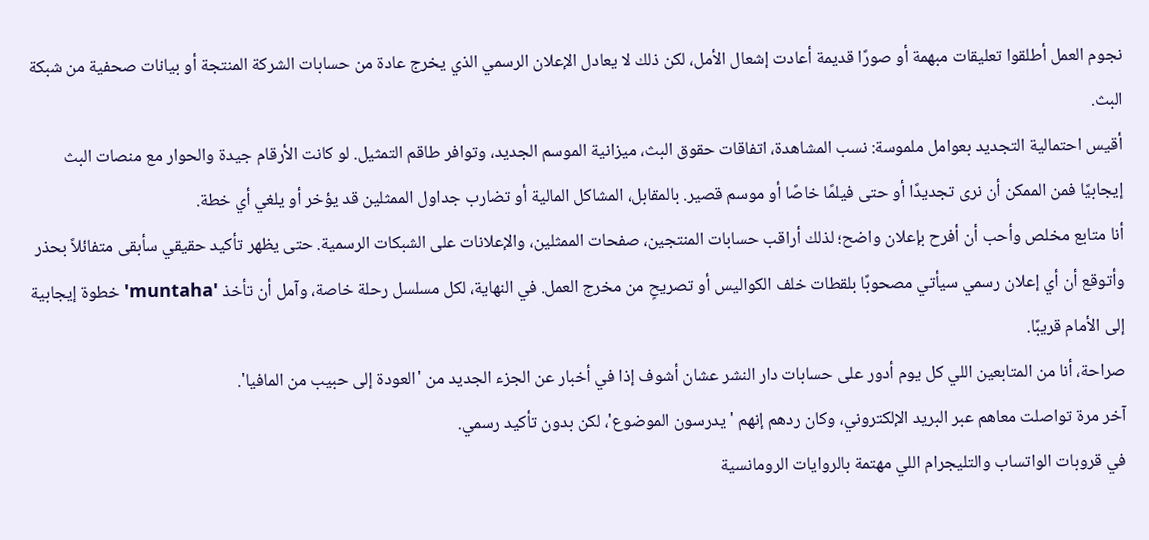نجوم العمل أطلقوا تعليقات مبهمة أو صورًا قديمة أعادت إشعال الأمل، لكن ذلك لا يعادل الإعلان الرسمي الذي يخرج عادة من حسابات الشركة المنتجة أو بيانات صحفية من شبكة البث.
أقيس احتمالية التجديد بعوامل ملموسة: نسب المشاهدة، اتفاقات حقوق البث، ميزانية الموسم الجديد، وتوافر طاقم التمثيل. لو كانت الأرقام جيدة والحوار مع منصات البث إيجابيًا فمن الممكن أن نرى تجديدًا أو حتى فيلمًا خاصًا أو موسم قصير. بالمقابل، المشاكل المالية أو تضارب جداول الممثلين قد يؤخر أو يلغي أي خطة.
أنا متابع مخلص وأحب أن أفرح بإعلان واضح؛ لذلك أراقب حسابات المنتجين، صفحات الممثلين، والإعلانات على الشبكات الرسمية. حتى يظهر تأكيد حقيقي سأبقى متفائلاً بحذر وأتوقع أن أي إعلان رسمي سيأتي مصحوبًا بلقطات خلف الكواليس أو تصريحٍ من مخرج العمل. في النهاية، لكل مسلسل رحلة خاصة، وآمل أن تأخذ 'muntaha' خطوة إيجابية إلى الأمام قريبًا.
صراحة، أنا من المتابعين اللي كل يوم أدور على حسابات دار النشر عشان أشوف إذا في أخبار عن الجزء الجديد من 'العودة إلى حبيب من المافيا'.
آخر مرة تواصلت معاهم عبر البريد الإلكتروني، وكان ردهم إنهم 'يدرسون الموضوع'، لكن بدون تأكيد رسمي.
في قروبات الواتساب والتليجرام اللي مهتمة بالروايات الرومانسية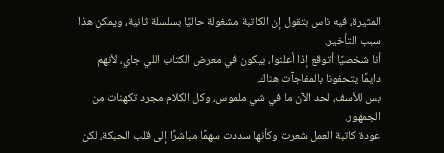المثيرة، فيه ناس بتقول إن الكاتبة مشغولة حاليًا بسلسلة ثانية، ويمكن هذا سبب التأخير.
أنا شخصيًا أتوقع إذا أعلنوا، بيكون في معرض الكتاب اللي جاي، لأنهم دايمًا يتحفونا بالمفاجآت هناك.
بس للأسف، لحد الآن ما في شي ملموس، وكل الكلام مجرد تكهنات من الجمهور.
عودة كاتبة العمل شعرت وكأنها سددت سهمًا مباشرًا إلى قلب الحبكة، لكن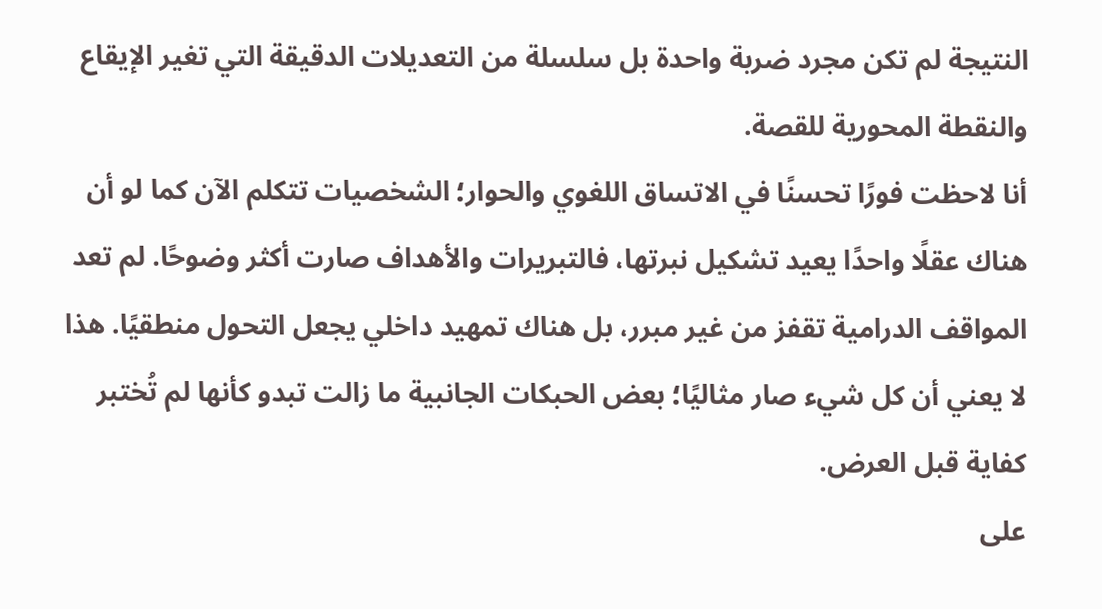النتيجة لم تكن مجرد ضربة واحدة بل سلسلة من التعديلات الدقيقة التي تغير الإيقاع والنقطة المحورية للقصة.
أنا لاحظت فورًا تحسنًا في الاتساق اللغوي والحوار؛ الشخصيات تتكلم الآن كما لو أن هناك عقلًا واحدًا يعيد تشكيل نبرتها، فالتبريرات والأهداف صارت أكثر وضوحًا. لم تعد المواقف الدرامية تقفز من غير مبرر، بل هناك تمهيد داخلي يجعل التحول منطقيًا. هذا لا يعني أن كل شيء صار مثاليًا؛ بعض الحبكات الجانبية ما زالت تبدو كأنها لم تُختبر كفاية قبل العرض.
على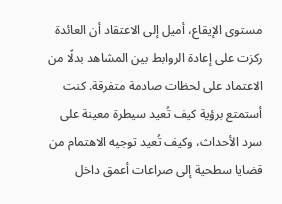مستوى الإيقاع، أميل إلى الاعتقاد أن العائدة ركزت على إعادة الروابط بين المشاهد بدلًا من الاعتماد على لحظات صادمة متفرقة. كنت أستمتع برؤية كيف تُعيد سيطرة معينة على سرد الأحداث، وكيف تُعيد توجيه الاهتمام من قضايا سطحية إلى صراعات أعمق داخل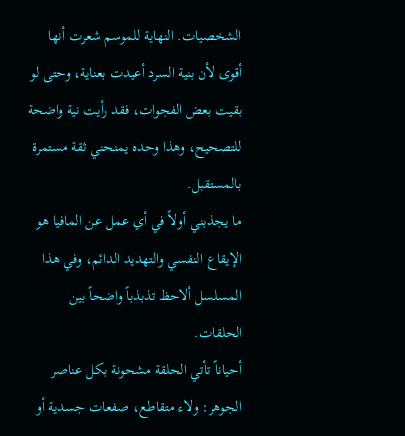الشخصيات. النهاية للموسم شعرت أنها أقوى لأن بنية السرد أعيدت بعناية، وحتى لو بقيت بعض الفجوات، فقد رأيت نية واضحة للتصحيح، وهذا وحده يمنحني ثقة مستمرة بالمستقبل.
ما يجذبني أولاً في أي عمل عن المافيا هو الإيقاع النفسي والتهديد الدائم، وفي هذا المسلسل ألاحظ تذبذباً واضحاً بين الحلقات.
أحياناً تأتي الحلقة مشحونة بكل عناصر الجوهر: ولاء متقاطع، صفعات جسدية أو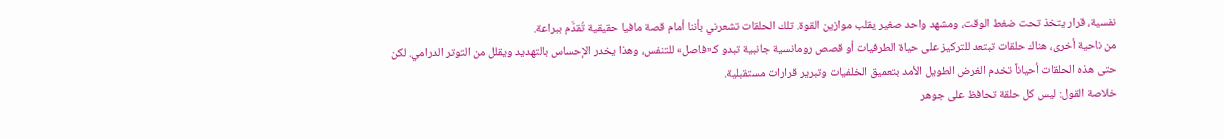نفسية، قرار يتخذ تحت ضغط الوقت، ومشهد واحد صغير يقلب موازين القوة. تلك الحلقات تشعرني بأننا أمام قصة مافيا حقيقية تُقدَّم ببراعة.
من ناحية أخرى، هناك حلقات تبتعد للتركيز على حياة الطرفيات أو قصص رومانسية جانبية تبدو كـ«فاصل» للتنفس، وهذا يخدر الإحساس بالتهديد ويقلل من التوتر الدرامي. لكن حتى هذه الحلقات أحياناً تخدم الغرض الطويل الأمد بتعميق الخلفيات وتبرير قرارات مستقبلية.
خلاصة القول: ليس كل حلقة تحافظ على جوهر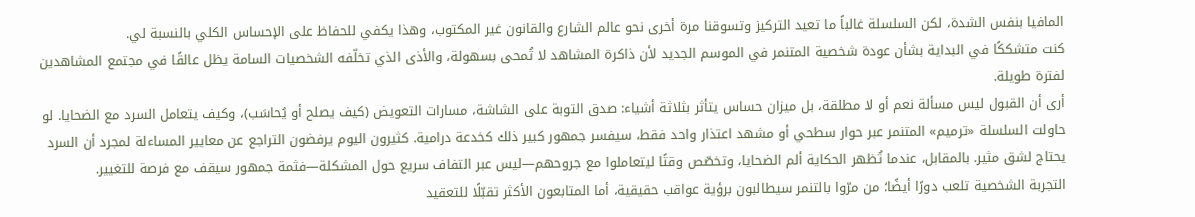المافيا بنفس الشدة، لكن السلسلة غالباً ما تعيد التركيز وتسوقنا مرة أخرى نحو عالم الشارع والقانون غير المكتوب، وهذا يكفي للحفاظ على الإحساس الكلي بالنسبة لي.
كنت متشككًا في البداية بشأن عودة شخصية المتنمر في الموسم الجديد لأن ذاكرة المشاهد لا تُمحى بسهولة، والأذى الذي تخلّفه الشخصيات السامة يظل عالقًا في مجتمع المشاهدين لفترة طويلة.
أرى أن القبول ليس مسألة نعم أو لا مطلقة، بل ميزان حساس يتأثر بثلاثة أشياء: صدق التوبة على الشاشة، مسارات التعويض (كيف يصلح أو يُحاسَب)، وكيف يتعامل السرد مع الضحايا. لو حاولت السلسلة «ترميم» المتنمر عبر حوار سطحي أو مشهد اعتذار واحد فقط، سيفسر جمهور كبير ذلك كخدعة درامية. كثيرون اليوم يرفضون التراجع عن معايير المساءلة لمجرد أن السرد يحتاج لشق مثير. بالمقابل، عندما تُظهر الحكاية ألم الضحايا، وتخصّص وقتًا ليتعاملوا مع جروحهم—ليس عبر التفاف سريع حول المشكلة—فثمة جمهور سيقف مع فرصة للتغيير.
التجربة الشخصية تلعب دورًا أيضًا؛ من مرّوا بالتنمر سيطالبون برؤية عواقب حقيقية، أما المتابعون الأكثر تقبّلًا للتعقيد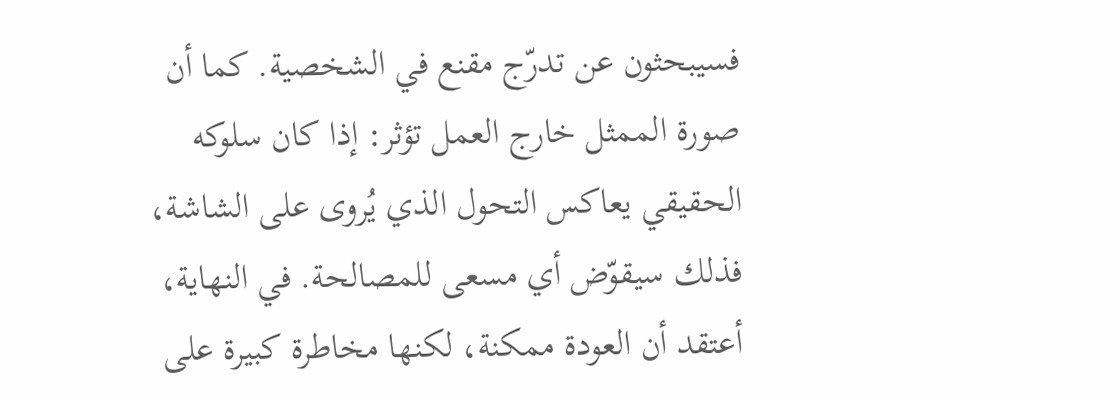فسيبحثون عن تدرّج مقنع في الشخصية. كما أن صورة الممثل خارج العمل تؤثر: إذا كان سلوكه الحقيقي يعاكس التحول الذي يُروى على الشاشة، فذلك سيقوّض أي مسعى للمصالحة. في النهاية، أعتقد أن العودة ممكنة، لكنها مخاطرة كبيرة على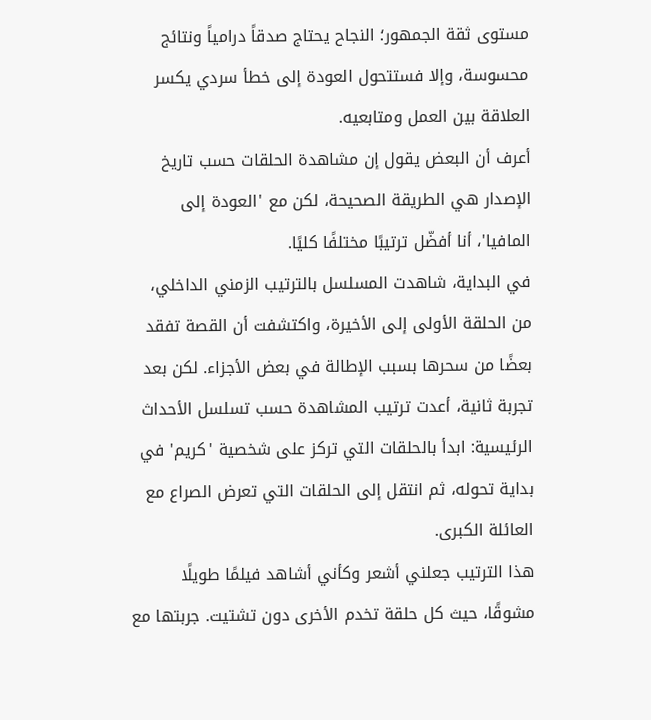مستوى ثقة الجمهور؛ النجاح يحتاج صدقاً درامياً ونتائج محسوسة، وإلا فستتحول العودة إلى خطأ سردي يكسر العلاقة بين العمل ومتابعيه.
أعرف أن البعض يقول إن مشاهدة الحلقات حسب تاريخ الإصدار هي الطريقة الصحيحة، لكن مع 'العودة إلى المافيا'، أنا أفضّل ترتيبًا مختلفًا كليًا.
في البداية، شاهدت المسلسل بالترتيب الزمني الداخلي، من الحلقة الأولى إلى الأخيرة، واكتشفت أن القصة تفقد بعضًا من سحرها بسبب الإطالة في بعض الأجزاء. لكن بعد تجربة ثانية، أعدت ترتيب المشاهدة حسب تسلسل الأحداث الرئيسية: ابدأ بالحلقات التي تركز على شخصية 'كريم' في بداية تحوله، ثم انتقل إلى الحلقات التي تعرض الصراع مع العائلة الكبرى.
هذا الترتيب جعلني أشعر وكأني أشاهد فيلمًا طويلًا مشوقًا، حيث كل حلقة تخدم الأخرى دون تشتيت. جربتها مع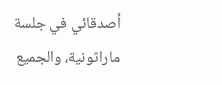أصدقائي في جلسة ماراثونية، والجميع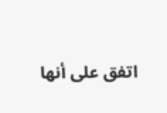اتفق على أنها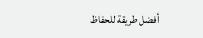أفضل طريقة للحفاظ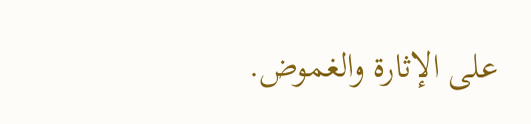على الإثارة والغموض.